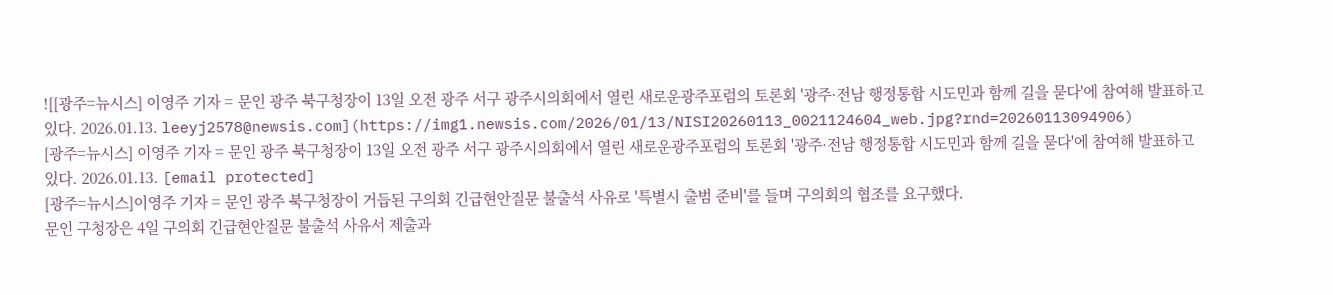![[광주=뉴시스] 이영주 기자 = 문인 광주 북구청장이 13일 오전 광주 서구 광주시의회에서 열린 새로운광주포럼의 토론회 '광주·전남 행정통합 시도민과 함께 길을 묻다'에 참여해 발표하고 있다. 2026.01.13. leeyj2578@newsis.com](https://img1.newsis.com/2026/01/13/NISI20260113_0021124604_web.jpg?rnd=20260113094906)
[광주=뉴시스] 이영주 기자 = 문인 광주 북구청장이 13일 오전 광주 서구 광주시의회에서 열린 새로운광주포럼의 토론회 '광주·전남 행정통합 시도민과 함께 길을 묻다'에 참여해 발표하고 있다. 2026.01.13. [email protected]
[광주=뉴시스]이영주 기자 = 문인 광주 북구청장이 거듭된 구의회 긴급현안질문 불출석 사유로 '특별시 출범 준비'를 들며 구의회의 협조를 요구했다.
문인 구청장은 4일 구의회 긴급현안질문 불출석 사유서 제출과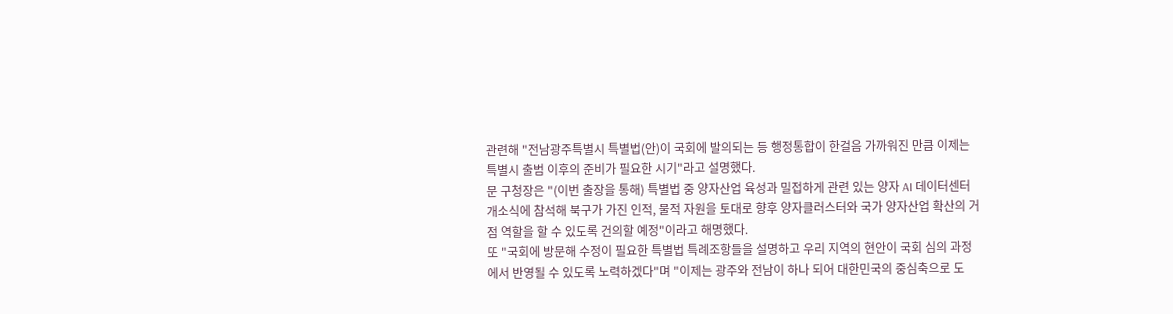관련해 "전남광주특별시 특별법(안)이 국회에 발의되는 등 행정통합이 한걸음 가까워진 만큼 이제는 특별시 출범 이후의 준비가 필요한 시기"라고 설명했다.
문 구청장은 "(이번 출장을 통해) 특별법 중 양자산업 육성과 밀접하게 관련 있는 양자 AI 데이터센터 개소식에 참석해 북구가 가진 인적, 물적 자원을 토대로 향후 양자클러스터와 국가 양자산업 확산의 거점 역할을 할 수 있도록 건의할 예정"이라고 해명했다.
또 "국회에 방문해 수정이 필요한 특별법 특례조항들을 설명하고 우리 지역의 현안이 국회 심의 과정에서 반영될 수 있도록 노력하겠다"며 "이제는 광주와 전남이 하나 되어 대한민국의 중심축으로 도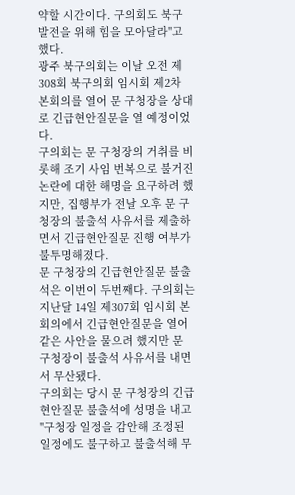약할 시간이다. 구의회도 북구 발전을 위해 힘을 모아달라"고 했다.
광주 북구의회는 이날 오전 제308회 북구의회 임시회 제2차 본회의를 열어 문 구청장을 상대로 긴급현안질문을 열 예정이었다.
구의회는 문 구청장의 거취를 비롯해 조기 사임 번복으로 불거진 논란에 대한 해명을 요구하려 했지만, 집행부가 전날 오후 문 구청장의 불출석 사유서를 제출하면서 긴급현안질문 진행 여부가 불투명해졌다.
문 구청장의 긴급현안질문 불출석은 이번이 두번째다. 구의회는 지난달 14일 제307회 임시회 본회의에서 긴급현안질문을 열어 같은 사안을 물으려 했지만 문 구청장이 불출석 사유서를 내면서 무산됐다.
구의회는 당시 문 구청장의 긴급현안질문 불출석에 성명을 내고 "구청장 일정을 감안해 조정된 일정에도 불구하고 불출석해 무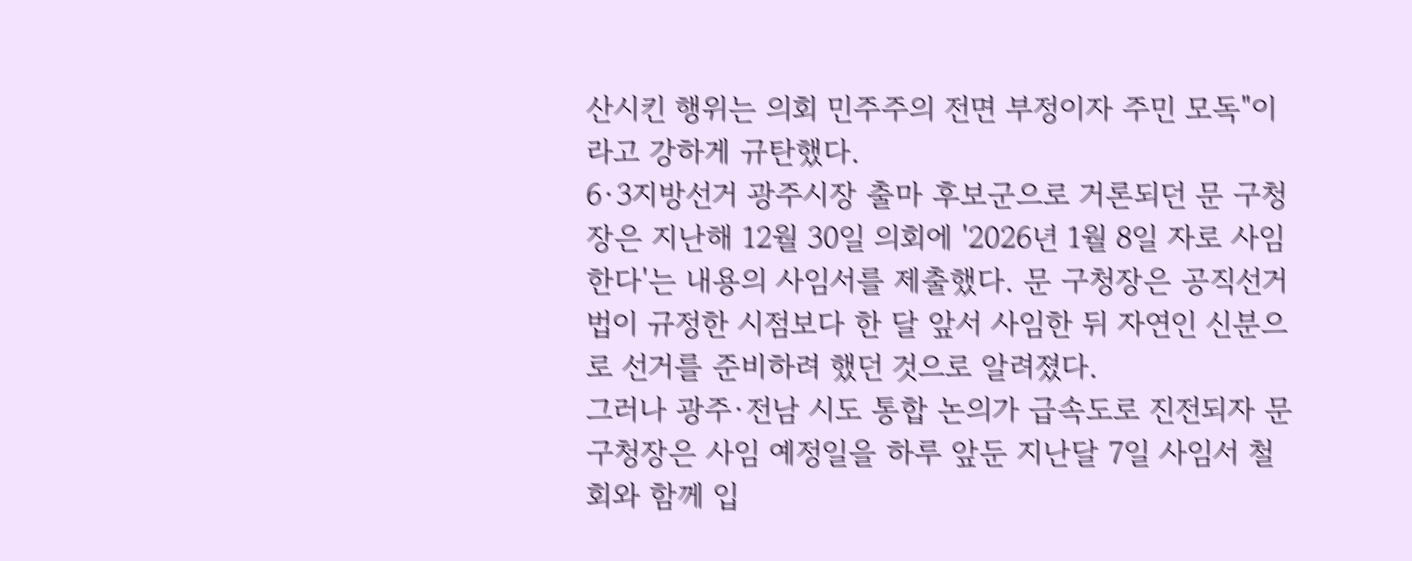산시킨 행위는 의회 민주주의 전면 부정이자 주민 모독"이라고 강하게 규탄했다.
6·3지방선거 광주시장 출마 후보군으로 거론되던 문 구청장은 지난해 12월 30일 의회에 '2026년 1월 8일 자로 사임한다'는 내용의 사임서를 제출했다. 문 구청장은 공직선거법이 규정한 시점보다 한 달 앞서 사임한 뒤 자연인 신분으로 선거를 준비하려 했던 것으로 알려졌다.
그러나 광주·전남 시도 통합 논의가 급속도로 진전되자 문 구청장은 사임 예정일을 하루 앞둔 지난달 7일 사임서 철회와 함께 입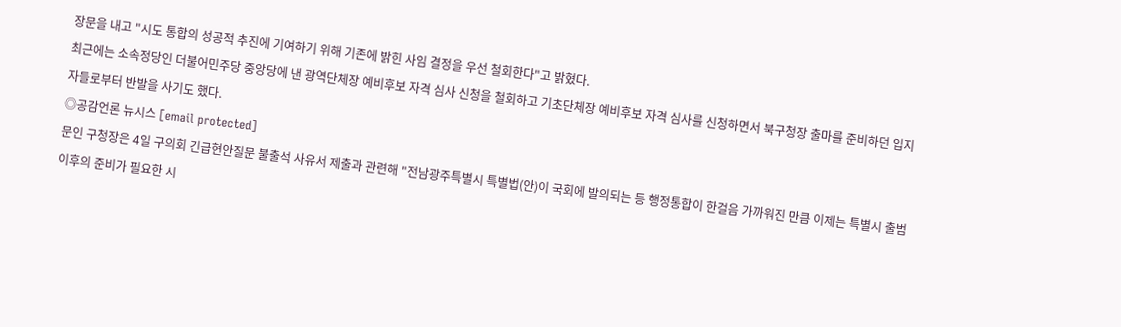장문을 내고 "시도 통합의 성공적 추진에 기여하기 위해 기존에 밝힌 사임 결정을 우선 철회한다"고 밝혔다.
최근에는 소속정당인 더불어민주당 중앙당에 낸 광역단체장 예비후보 자격 심사 신청을 철회하고 기초단체장 예비후보 자격 심사를 신청하면서 북구청장 출마를 준비하던 입지자들로부터 반발을 사기도 했다.
◎공감언론 뉴시스 [email protected]
문인 구청장은 4일 구의회 긴급현안질문 불출석 사유서 제출과 관련해 "전남광주특별시 특별법(안)이 국회에 발의되는 등 행정통합이 한걸음 가까워진 만큼 이제는 특별시 출범 이후의 준비가 필요한 시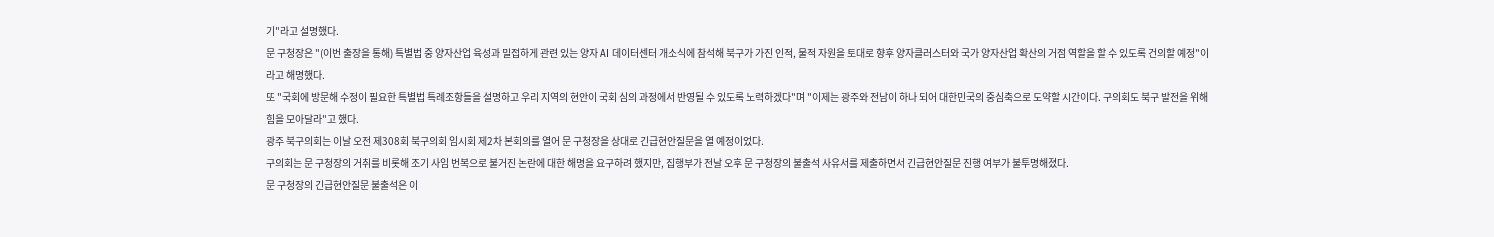기"라고 설명했다.
문 구청장은 "(이번 출장을 통해) 특별법 중 양자산업 육성과 밀접하게 관련 있는 양자 AI 데이터센터 개소식에 참석해 북구가 가진 인적, 물적 자원을 토대로 향후 양자클러스터와 국가 양자산업 확산의 거점 역할을 할 수 있도록 건의할 예정"이라고 해명했다.
또 "국회에 방문해 수정이 필요한 특별법 특례조항들을 설명하고 우리 지역의 현안이 국회 심의 과정에서 반영될 수 있도록 노력하겠다"며 "이제는 광주와 전남이 하나 되어 대한민국의 중심축으로 도약할 시간이다. 구의회도 북구 발전을 위해 힘을 모아달라"고 했다.
광주 북구의회는 이날 오전 제308회 북구의회 임시회 제2차 본회의를 열어 문 구청장을 상대로 긴급현안질문을 열 예정이었다.
구의회는 문 구청장의 거취를 비롯해 조기 사임 번복으로 불거진 논란에 대한 해명을 요구하려 했지만, 집행부가 전날 오후 문 구청장의 불출석 사유서를 제출하면서 긴급현안질문 진행 여부가 불투명해졌다.
문 구청장의 긴급현안질문 불출석은 이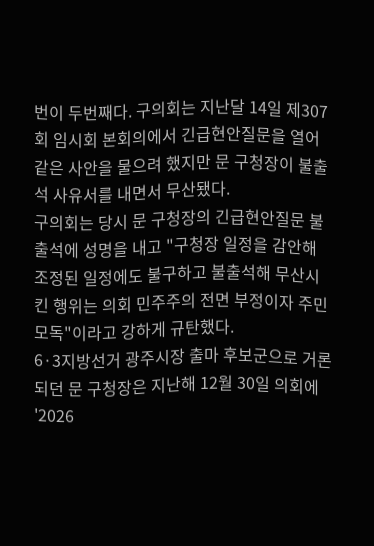번이 두번째다. 구의회는 지난달 14일 제307회 임시회 본회의에서 긴급현안질문을 열어 같은 사안을 물으려 했지만 문 구청장이 불출석 사유서를 내면서 무산됐다.
구의회는 당시 문 구청장의 긴급현안질문 불출석에 성명을 내고 "구청장 일정을 감안해 조정된 일정에도 불구하고 불출석해 무산시킨 행위는 의회 민주주의 전면 부정이자 주민 모독"이라고 강하게 규탄했다.
6·3지방선거 광주시장 출마 후보군으로 거론되던 문 구청장은 지난해 12월 30일 의회에 '2026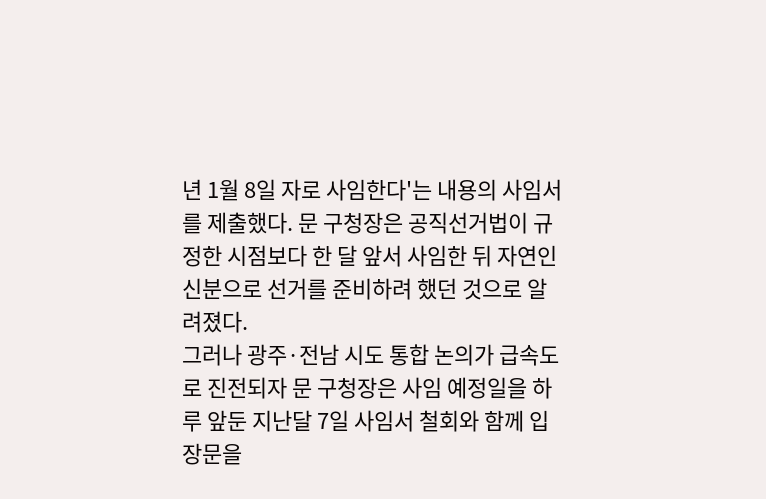년 1월 8일 자로 사임한다'는 내용의 사임서를 제출했다. 문 구청장은 공직선거법이 규정한 시점보다 한 달 앞서 사임한 뒤 자연인 신분으로 선거를 준비하려 했던 것으로 알려졌다.
그러나 광주·전남 시도 통합 논의가 급속도로 진전되자 문 구청장은 사임 예정일을 하루 앞둔 지난달 7일 사임서 철회와 함께 입장문을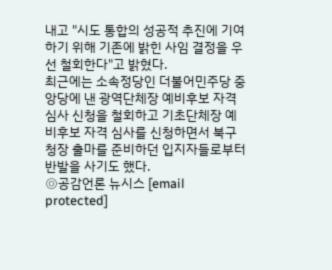내고 "시도 통합의 성공적 추진에 기여하기 위해 기존에 밝힌 사임 결정을 우선 철회한다"고 밝혔다.
최근에는 소속정당인 더불어민주당 중앙당에 낸 광역단체장 예비후보 자격 심사 신청을 철회하고 기초단체장 예비후보 자격 심사를 신청하면서 북구청장 출마를 준비하던 입지자들로부터 반발을 사기도 했다.
◎공감언론 뉴시스 [email protected]